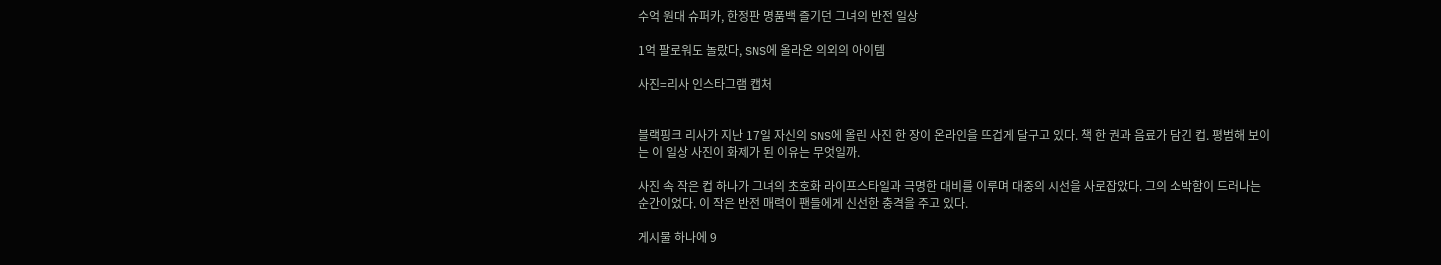수억 원대 슈퍼카, 한정판 명품백 즐기던 그녀의 반전 일상

1억 팔로워도 놀랐다, SNS에 올라온 의외의 아이템

사진=리사 인스타그램 캡처


블랙핑크 리사가 지난 17일 자신의 SNS에 올린 사진 한 장이 온라인을 뜨겁게 달구고 있다. 책 한 권과 음료가 담긴 컵. 평범해 보이는 이 일상 사진이 화제가 된 이유는 무엇일까.

사진 속 작은 컵 하나가 그녀의 초호화 라이프스타일과 극명한 대비를 이루며 대중의 시선을 사로잡았다. 그의 소박함이 드러나는 순간이었다. 이 작은 반전 매력이 팬들에게 신선한 충격을 주고 있다.

게시물 하나에 9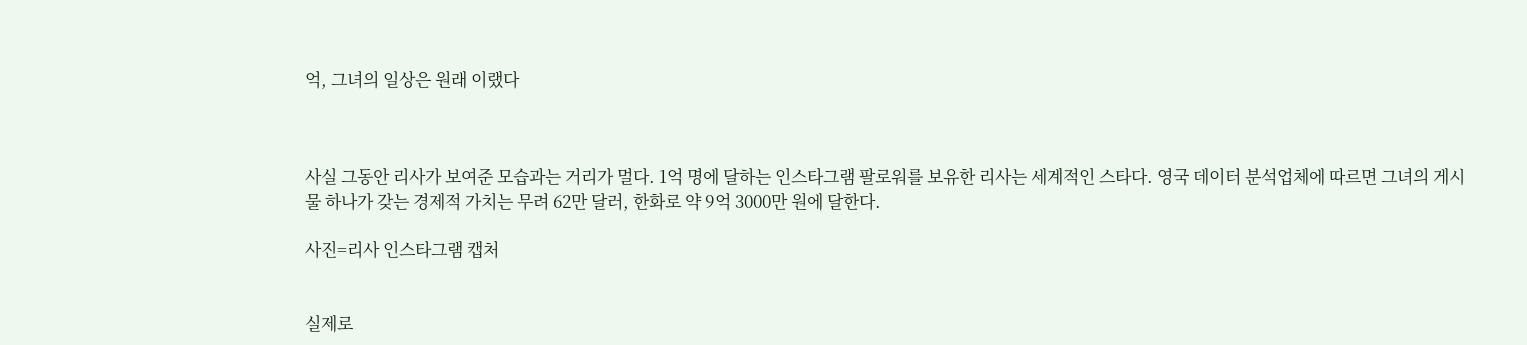억, 그녀의 일상은 원래 이랬다



사실 그동안 리사가 보여준 모습과는 거리가 멀다. 1억 명에 달하는 인스타그램 팔로워를 보유한 리사는 세계적인 스타다. 영국 데이터 분석업체에 따르면 그녀의 게시물 하나가 갖는 경제적 가치는 무려 62만 달러, 한화로 약 9억 3000만 원에 달한다.

사진=리사 인스타그램 캡처


실제로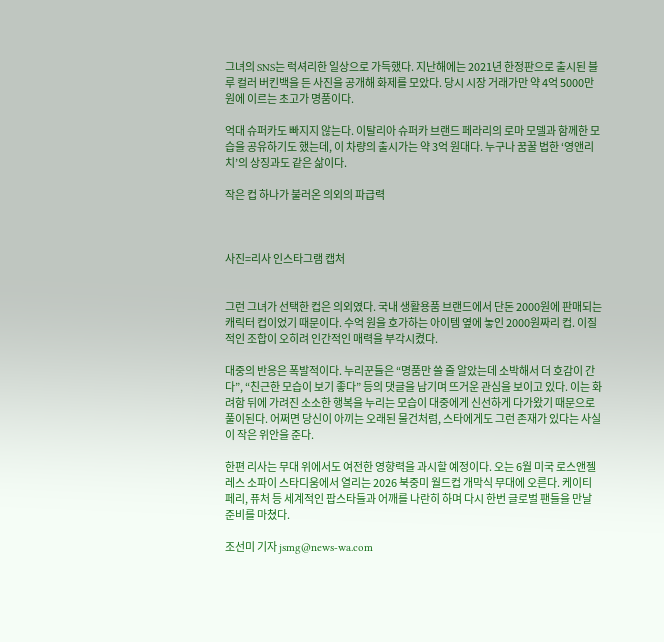그녀의 SNS는 럭셔리한 일상으로 가득했다. 지난해에는 2021년 한정판으로 출시된 블루 컬러 버킨백을 든 사진을 공개해 화제를 모았다. 당시 시장 거래가만 약 4억 5000만 원에 이르는 초고가 명품이다.

억대 슈퍼카도 빠지지 않는다. 이탈리아 슈퍼카 브랜드 페라리의 로마 모델과 함께한 모습을 공유하기도 했는데, 이 차량의 출시가는 약 3억 원대다. 누구나 꿈꿀 법한 ‘영앤리치’의 상징과도 같은 삶이다.

작은 컵 하나가 불러온 의외의 파급력



사진=리사 인스타그램 캡처


그런 그녀가 선택한 컵은 의외였다. 국내 생활용품 브랜드에서 단돈 2000원에 판매되는 캐릭터 컵이었기 때문이다. 수억 원을 호가하는 아이템 옆에 놓인 2000원짜리 컵. 이질적인 조합이 오히려 인간적인 매력을 부각시켰다.

대중의 반응은 폭발적이다. 누리꾼들은 “명품만 쓸 줄 알았는데 소박해서 더 호감이 간다”, “친근한 모습이 보기 좋다” 등의 댓글을 남기며 뜨거운 관심을 보이고 있다. 이는 화려함 뒤에 가려진 소소한 행복을 누리는 모습이 대중에게 신선하게 다가왔기 때문으로 풀이된다. 어쩌면 당신이 아끼는 오래된 물건처럼, 스타에게도 그런 존재가 있다는 사실이 작은 위안을 준다.

한편 리사는 무대 위에서도 여전한 영향력을 과시할 예정이다. 오는 6월 미국 로스앤젤레스 소파이 스타디움에서 열리는 2026 북중미 월드컵 개막식 무대에 오른다. 케이티 페리, 퓨처 등 세계적인 팝스타들과 어깨를 나란히 하며 다시 한번 글로벌 팬들을 만날 준비를 마쳤다.

조선미 기자 jsmg@news-wa.com